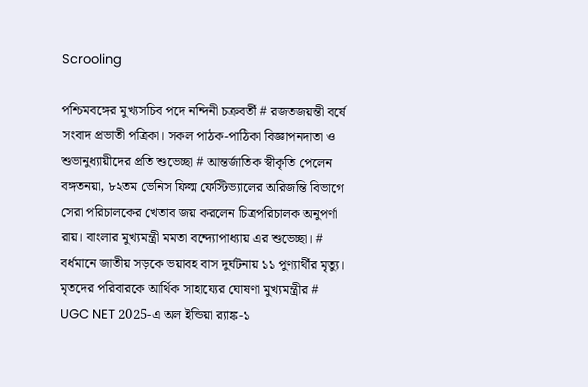Scrooling

পশ্চিমবঙ্গের মুখ্যসচিব পদে নন্দিনী চক্রবর্তী # রজতজয়ন্তী বর্ষে সংবাদ প্রভাতী পত্রিকা। সকল পাঠক-পাঠিকা বিজ্ঞাপনদাতা ও শুভানুধ্যায়ীদের প্রতি শুভেচ্ছা # আন্তর্জাতিক স্বীকৃতি পেলেন বঙ্গতনয়া, ৮২তম ভেনিস ফিল্ম ফেস্টিভ্যালের অরিজন্তি বিভাগে সেরা পরিচালকের খেতাব জয় করলেন চিত্রপরিচালক অনুপর্ণা রায়। বাংলার মুখ্যমন্ত্রী মমতা বন্দ্যোপাধ্যায় এর শুভেচ্ছা। # বর্ধমানে জাতীয় সড়কে ভয়াবহ বাস দুর্ঘটনায় ১১ পুণ্যার্থীর মৃত্যু। মৃতদের পরিবারকে আর্থিক সাহায্যের ঘোষণা মুখ্যমন্ত্রীর # UGC NET 2025-এ অল ইন্ডিয়া র‍্যাঙ্ক-১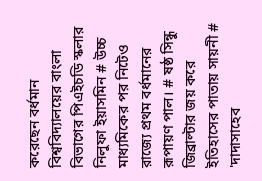করেছেন বর্ধমান বিশ্ববিদ্যালয়ের বাংলা বিভাগের পিএইচডি স্কলার নিলুফা ইয়াসমিন # উচ্চ মাধ্যমিকের পর নিটেও রাজ্যে প্রথম বর্ধমানের রূপায়ণ পাল। # ষষ্ঠ সিন্ধু জিব্রাল্টার জয় করে ইতিহাসের পাতায় সায়নী # 'দাদাসাহেব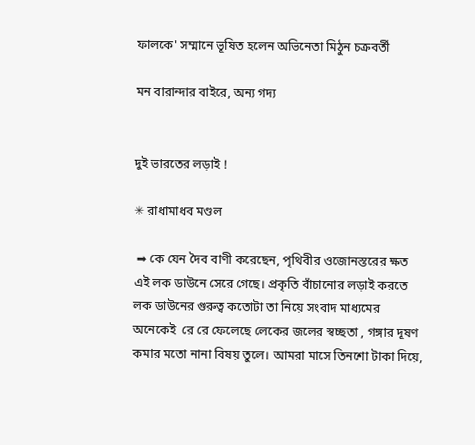ফালকে' সম্মানে ভূষিত হলেন অভিনেতা মিঠুন চক্রবর্তী

মন বারান্দার বাইরে, অন্য গদ্য


দুই ভারতের লড়াই !

✳ রাধামাধব মণ্ডল

 ➡ কে যেন দৈব বাণী করেছেন, পৃথিবীর ওজোনস্তরের ক্ষত এই লক ডাউনে সেরে গেছে। প্রকৃতি বাঁচানোর লড়াই করতে লক ডাউনের গুরুত্ব কতোটা তা নিয়ে সংবাদ মাধ্যমের অনেকেই  রে রে ফেলেছে লেকের জলের স্বচ্ছতা , গঙ্গার দূষণ কমার মতো নানা বিষয় তুলে। আমরা মাসে তিনশো টাকা দিয়ে,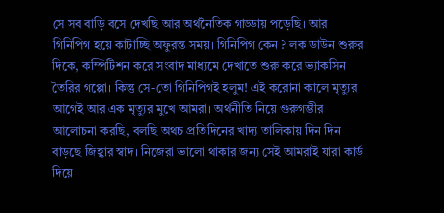সে সব বাড়ি বসে দেখছি আর অর্থনৈতিক গাড্ডায় পড়েছি। আর গিনিপিগ হয়ে কাটাচ্ছি অফুরন্ত সময়। গিনিপিগ কেন ? লক ডাউন শুরুর দিকে, কম্পিটিশন করে সংবাদ মাধ্যমে দেখাতে শুরু করে ভ্যাকসিন তৈরির গপ্পো। কিন্তু সে-তো গিনিপিগই হলুম! এই করোনা কালে মৃত্যুর আগেই আর এক মৃত্যুর মুখে আমরা। অর্থনীতি নিয়ে গুরুগম্ভীর আলোচনা করছি, বলছি অথচ প্রতিদিনের খাদ্য তালিকায় দিন দিন বাড়ছে জিহ্বার স্বাদ। নিজেরা ভালো থাকার জন্য সেই আমরাই যারা কার্ড দিয়ে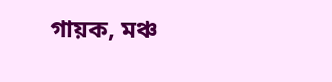গায়ক, মঞ্চ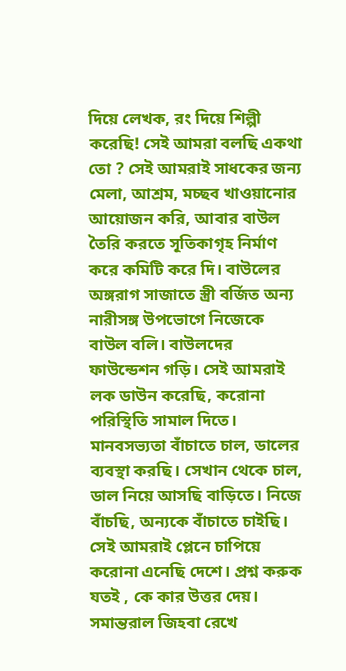দিয়ে লেখক, রং দিয়ে শিল্পী করেছি! সেই আমরা বলছি একথা তো ? সেই আমরাই সাধকের জন্য মেলা, আশ্রম, মচ্ছব খাওয়ানোর আয়োজন করি, আবার বাউল তৈরি করতে সূতিকাগৃহ নির্মাণ করে কমিটি করে দি। বাউলের অঙ্গরাগ সাজাতে স্ত্রী বর্জিত অন্য নারীসঙ্গ উপভোগে নিজেকে বাউল বলি। বাউলদের ফাউন্ডেশন গড়ি। সেই আমরাই লক ডাউন করেছি, করোনা পরিস্থিতি সামাল দিতে। মানবসভ্যতা বাঁচাতে চাল, ডালের ব্যবস্থা করছি। সেখান থেকে চাল, ডাল নিয়ে আসছি বাড়িতে। নিজে বাঁচছি, অন্যকে বাঁচাতে চাইছি।
সেই আমরাই প্লেনে চাপিয়ে করোনা এনেছি দেশে। প্রশ্ন করুক যতই , কে কার উত্তর দেয়। সমান্তরাল জিহবা রেখে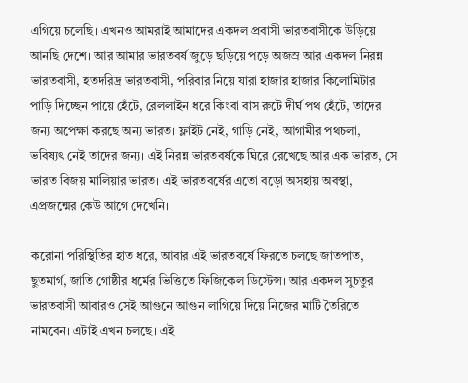এগিয়ে চলেছি। এখনও আমরাই আমাদের একদল প্রবাসী ভারতবাসীকে উড়িয়ে আনছি দেশে। আর আমার ভারতবর্ষ জুড়ে ছড়িয়ে পড়ে অজস্র আর একদল নিরন্ন ভারতবাসী, হতদরিদ্র ভারতবাসী, পরিবার নিয়ে যারা হাজার হাজার কিলোমিটার পাড়ি দিচ্ছেন পায়ে হেঁটে, রেললাইন ধরে কিংবা বাস রুটে দীর্ঘ পথ হেঁটে, তাদের জন্য অপেক্ষা করছে অন্য ভারত। ফ্লাইট নেই, গাড়ি নেই, আগামীর পথচলা, ভবিষ্যৎ নেই তাদের জন্য। এই নিরন্ন ভারতবর্ষকে ঘিরে রেখেছে আর এক ভারত, সে ভারত বিজয় মালিয়ার ভারত। এই ভারতবর্ষের এতো বড়ো অসহায় অবস্থা, এপ্রজন্মের কেউ আগে দেখেনি।

করোনা পরিস্থিতির হাত ধরে, আবার এই ভারতবর্ষে ফিরতে চলছে জাতপাত, ছুতমার্গ, জাতি গোষ্ঠীর ধর্মের ভিত্তিতে ফিজিকেল ডিস্টেন্স। আর একদল সুচতুর ভারতবাসী আবারও সেই আগুনে আগুন লাগিয়ে দিয়ে নিজের মাটি তৈরিতে নামবেন। এটাই এখন চলছে। এই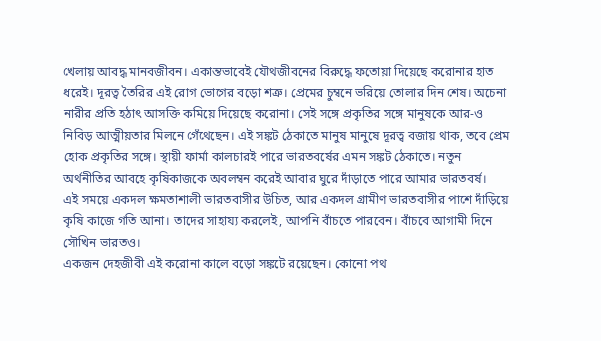খেলায় আবদ্ধ মানবজীবন। একান্তভাবেই যৌথজীবনের বিরুদ্ধে ফতোয়া দিয়েছে করোনার হাত ধরেই। দূরত্ব তৈরির এই রোগ ভোগের বড়ো শত্রু। প্রেমের চুম্বনে ভরিয়ে তোলার দিন শেষ। অচেনা নারীর প্রতি হঠাৎ আসক্তি কমিয়ে দিয়েছে করোনা। সেই সঙ্গে প্রকৃতির সঙ্গে মানুষকে আর-ও নিবিড় আত্মীয়তার মিলনে গেঁথেছেন। এই সঙ্কট ঠেকাতে মানুষ মানুষে দূরত্ব বজায় থাক, তবে প্রেম হোক প্রকৃতির সঙ্গে। স্থায়ী ফার্মা কালচারই পারে ভারতবর্ষের এমন সঙ্কট ঠেকাতে। নতুন অর্থনীতির আবহে কৃষিকাজকে অবলম্বন করেই আবার ঘুরে দাঁড়াতে পারে আমার ভারতবর্ষ।
এই সময়ে একদল ক্ষমতাশালী ভারতবাসীর উচিত, আর একদল গ্রামীণ ভারতবাসীর পাশে দাঁড়িয়ে কৃষি কাজে গতি আনা। তাদের সাহায্য করলেই, আপনি বাঁচতে পারবেন। বাঁচবে আগামী দিনে সৌখিন ভারতও।
একজন দেহজীবী এই করোনা কালে বড়ো সঙ্কটে রয়েছেন। কোনো পথ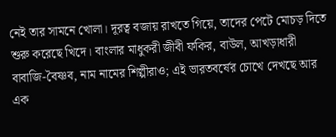নেই তার সামনে খোলা। দূরত্ব বজায় রাখতে গিয়ে, তাদের পেটে মোচড় দিতে শুরু করেছে খিদে। বাংলার মাধুকরী জীবী ফকির, বাউল, আখড়াধারী বাবাজি-বৈষ্ণব, নাম নামের শিল্পীরাও; এই ভারতবর্ষের চোখে দেখছে আর এক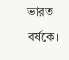ভারত বর্ষকে।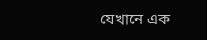যেখানে এক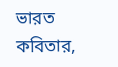ভারত কবিতার,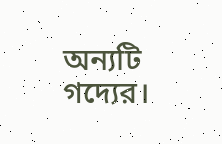অন্যটি গদ্যের।